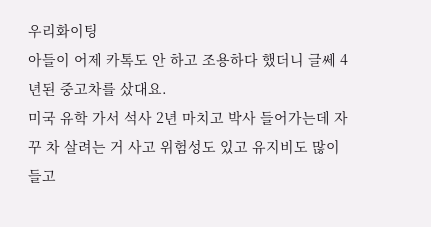우리화이팅
아들이 어제 카톡도 안 하고 조용하다 했더니 글쎄 4년된 중고차를 샀대요.
미국 유학 가서 석사 2년 마치고 박사 들어가는데 자꾸 차 살려는 거 사고 위험성도 있고 유지비도 많이 들고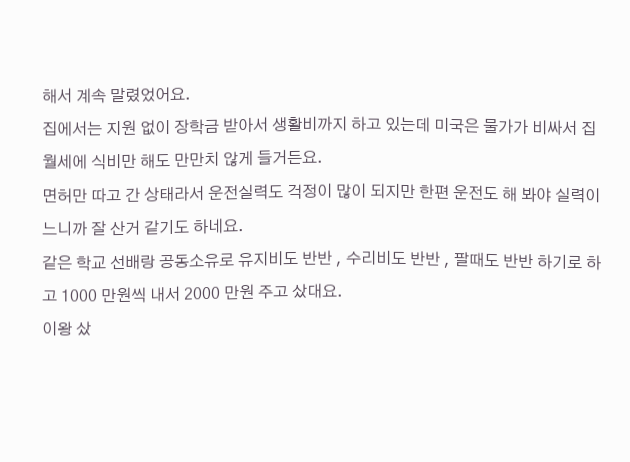해서 계속 말렸었어요.
집에서는 지원 없이 장학금 받아서 생활비까지 하고 있는데 미국은 물가가 비싸서 집 월세에 식비만 해도 만만치 않게 들거든요.
면허만 따고 간 상태라서 운전실력도 걱정이 많이 되지만 한편 운전도 해 봐야 실력이 느니까 잘 산거 같기도 하네요.
같은 학교 선배랑 공동소유로 유지비도 반반 , 수리비도 반반 , 팔때도 반반 하기로 하고 1000 만원씩 내서 2000 만원 주고 샀대요.
이왕 샀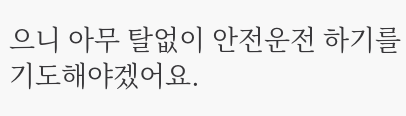으니 아무 탈없이 안전운전 하기를 기도해야겠어요.